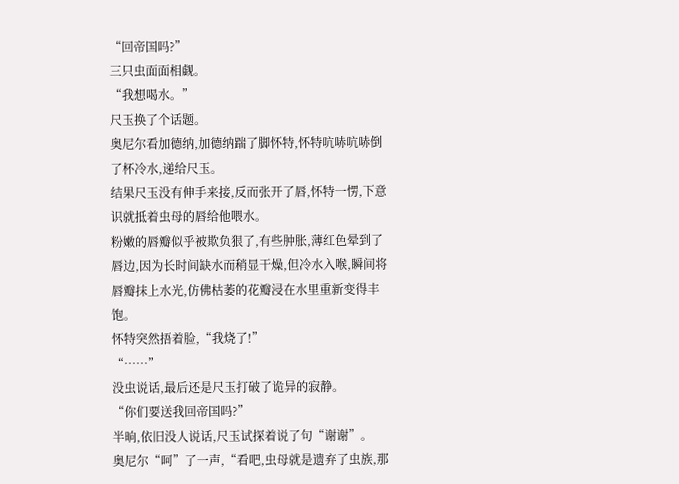“回帝国吗?”
三只虫面面相觑。
“我想喝水。”
尺玉换了个话题。
奥尼尔看加德纳,加德纳踹了脚怀特,怀特吭哧吭哧倒了杯冷水,递给尺玉。
结果尺玉没有伸手来接,反而张开了唇,怀特一愣,下意识就抵着虫母的唇给他喂水。
粉嫩的唇瓣似乎被欺负狠了,有些肿胀,薄红色晕到了唇边,因为长时间缺水而稍显干燥,但冷水入喉,瞬间将唇瓣抹上水光,仿佛枯萎的花瓣浸在水里重新变得丰饱。
怀特突然捂着脸,“我烧了!”
“……”
没虫说话,最后还是尺玉打破了诡异的寂静。
“你们要送我回帝国吗?”
半晌,依旧没人说话,尺玉试探着说了句“谢谢”。
奥尼尔“呵”了一声,“看吧,虫母就是遗弃了虫族,那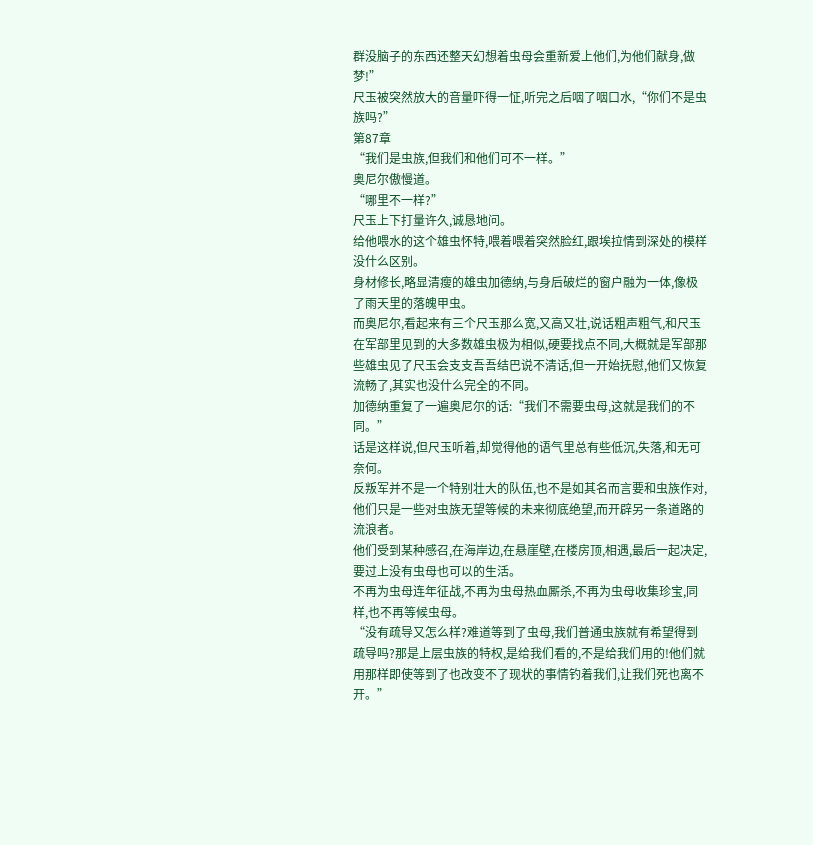群没脑子的东西还整天幻想着虫母会重新爱上他们,为他们献身,做梦!”
尺玉被突然放大的音量吓得一怔,听完之后咽了咽口水,“你们不是虫族吗?”
第87章
“我们是虫族,但我们和他们可不一样。”
奥尼尔傲慢道。
“哪里不一样?”
尺玉上下打量许久,诚恳地问。
给他喂水的这个雄虫怀特,喂着喂着突然脸红,跟埃拉情到深处的模样没什么区别。
身材修长,略显清瘦的雄虫加德纳,与身后破烂的窗户融为一体,像极了雨天里的落魄甲虫。
而奥尼尔,看起来有三个尺玉那么宽,又高又壮,说话粗声粗气,和尺玉在军部里见到的大多数雄虫极为相似,硬要找点不同,大概就是军部那些雄虫见了尺玉会支支吾吾结巴说不清话,但一开始抚慰,他们又恢复流畅了,其实也没什么完全的不同。
加德纳重复了一遍奥尼尔的话:“我们不需要虫母,这就是我们的不同。”
话是这样说,但尺玉听着,却觉得他的语气里总有些低沉,失落,和无可奈何。
反叛军并不是一个特别壮大的队伍,也不是如其名而言要和虫族作对,他们只是一些对虫族无望等候的未来彻底绝望,而开辟另一条道路的流浪者。
他们受到某种感召,在海岸边,在悬崖壁,在楼房顶,相遇,最后一起决定,要过上没有虫母也可以的生活。
不再为虫母连年征战,不再为虫母热血厮杀,不再为虫母收集珍宝,同样,也不再等候虫母。
“没有疏导又怎么样?难道等到了虫母,我们普通虫族就有希望得到疏导吗?那是上层虫族的特权,是给我们看的,不是给我们用的!他们就用那样即使等到了也改变不了现状的事情钓着我们,让我们死也离不开。”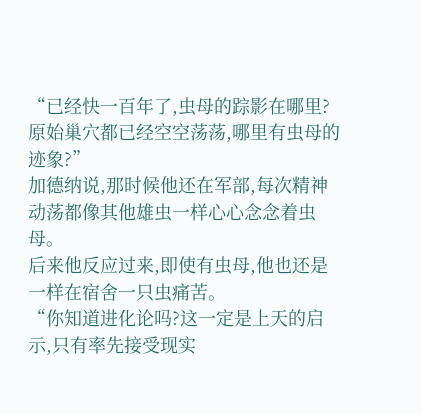“已经快一百年了,虫母的踪影在哪里?原始巢穴都已经空空荡荡,哪里有虫母的迹象?”
加德纳说,那时候他还在军部,每次精神动荡都像其他雄虫一样心心念念着虫母。
后来他反应过来,即使有虫母,他也还是一样在宿舍一只虫痛苦。
“你知道进化论吗?这一定是上天的启示,只有率先接受现实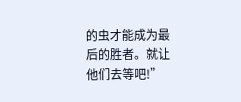的虫才能成为最后的胜者。就让他们去等吧!”